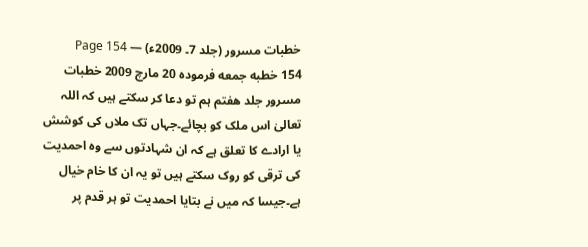خطبات مسرور (جلد 7۔ 2009ء) — Page 154
154 خطبه جمعه فرموده 20 مارچ 2009 خطبات مسرور جلد هفتم ہم تو دعا کر سکتے ہیں کہ اللہ تعالیٰ اس ملک کو بچائے۔جہاں تک ملاں کی کوشش یا ارادے کا تعلق ہے کہ ان شہادتوں سے وہ احمدیت کی ترقی کو روک سکتے ہیں تو یہ ان کا خام خیال ہے۔جیسا کہ میں نے بتایا احمدیت تو ہر قدم پر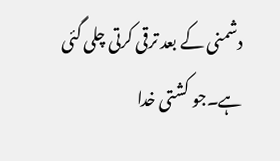دشمنی کے بعد ترقی کرتی چلی گئی ہے۔جو کشتی خدا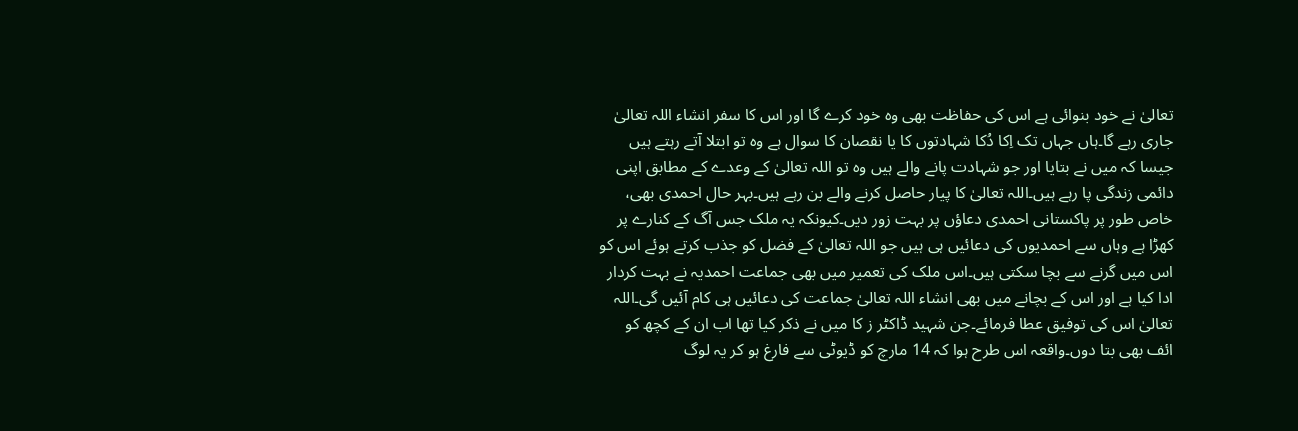تعالیٰ نے خود بنوائی ہے اس کی حفاظت بھی وہ خود کرے گا اور اس کا سفر انشاء اللہ تعالیٰ جاری رہے گا۔ہاں جہاں تک اِکا دُکا شہادتوں کا یا نقصان کا سوال ہے وہ تو ابتلا آتے رہتے ہیں جیسا کہ میں نے بتایا اور جو شہادت پانے والے ہیں وہ تو اللہ تعالیٰ کے وعدے کے مطابق اپنی دائمی زندگی پا رہے ہیں۔اللہ تعالیٰ کا پیار حاصل کرنے والے بن رہے ہیں۔بہر حال احمدی بھی، خاص طور پر پاکستانی احمدی دعاؤں پر بہت زور دیں۔کیونکہ یہ ملک جس آگ کے کنارے پر کھڑا ہے وہاں سے احمدیوں کی دعائیں ہی ہیں جو اللہ تعالیٰ کے فضل کو جذب کرتے ہوئے اس کو اس میں گرنے سے بچا سکتی ہیں۔اس ملک کی تعمیر میں بھی جماعت احمدیہ نے بہت کردار ادا کیا ہے اور اس کے بچانے میں بھی انشاء اللہ تعالیٰ جماعت کی دعائیں ہی کام آئیں گی۔اللہ تعالیٰ اس کی توفیق عطا فرمائے۔جن شہید ڈاکٹر ز کا میں نے ذکر کیا تھا اب ان کے کچھ کو ائف بھی بتا دوں۔واقعہ اس طرح ہوا کہ 14 مارچ کو ڈیوٹی سے فارغ ہو کر یہ لوگ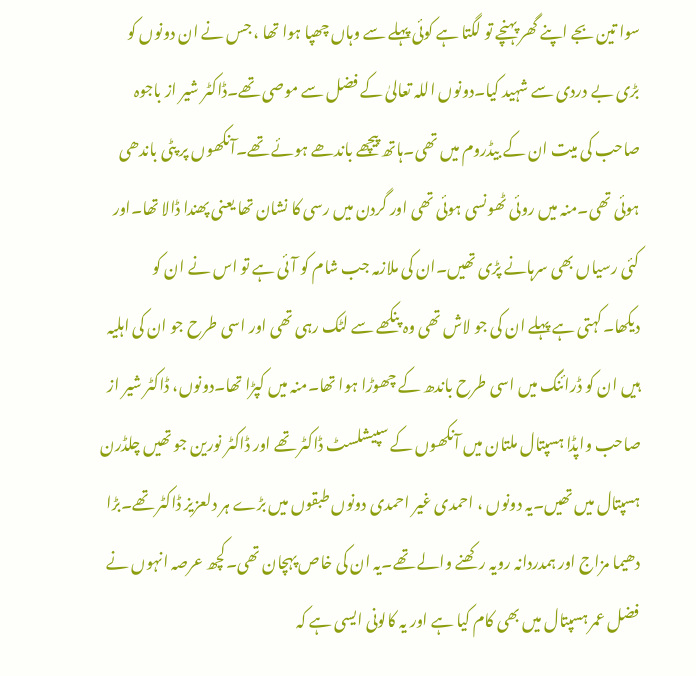سوا تین بجے اپنے گھر پہنچے تو لگتا ہے کوئی پہلے سے وہاں چھپا ہوا تھا ، جس نے ان دونوں کو بڑی بے دردی سے شہید کیا۔دونوں اللہ تعالیٰ کے فضل سے موصی تھے۔ڈاکٹر شیر از باجوہ صاحب کی میت ان کے بیڈروم میں تھی۔ہاتھ پیچھے باندھے ہوئے تھے۔آنکھوں پر پٹی باندھی ہوئی تھی۔منہ میں روئی ٹھونسی ہوئی تھی اور گردن میں رسی کا نشان تھا یعنی پھندا ڈالا تھا۔اور کئی رسیاں بھی سرہانے پڑی تھیں۔ان کی ملازمہ جب شام کو آئی ہے تو اس نے ان کو دیکھا۔کہتی ہے پہلے ان کی جو لاش تھی وہ پنکھے سے لٹک رہی تھی اور اسی طرح جو ان کی اہلیہ ہیں ان کو ڈرائنگ میں اسی طرح باندھ کے چھوڑا ہوا تھا۔منہ میں کپڑا تھا۔دونوں، ڈاکٹر شیر از صاحب واپڈا ہسپتال ملتان میں آنکھوں کے سپیشلسٹ ڈاکٹر تھے اور ڈاکٹر نورین جو تھیں چلڈرن ہسپتال میں تھیں۔یہ دونوں ، احمدی غیر احمدی دونوں طبقوں میں بڑے ہر دلعزیز ڈاکٹر تھے۔بڑا دھیما مزاج اور ہمدردانہ رویہ رکھنے والے تھے۔یہ ان کی خاص پہچان تھی۔کچھ عرصہ انہوں نے فضل عمر ہسپتال میں بھی کام کیا ہے اور یہ کالونی ایسی ہے کہ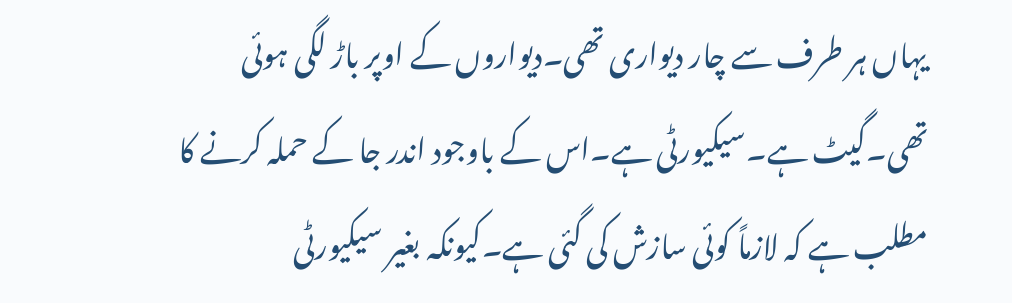یہاں ہر طرف سے چار دیواری تھی۔دیواروں کے اوپر باڑ لگی ہوئی تھی۔گیٹ ہے۔سیکیورٹی ہے۔اس کے باوجود اندر جا کے حملہ کرنے کا مطلب ہے کہ لازماً کوئی سازش کی گئی ہے۔کیونکہ بغیر سیکیورٹی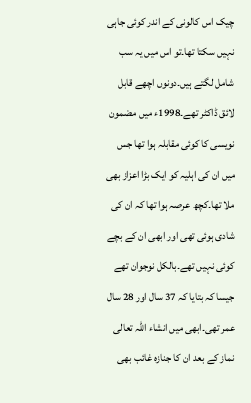چیک اس کالونی کے اندر کوئی جاہی نہیں سکتا تھا۔تو اس میں یہ سب شامل لگتے ہیں۔دونوں اچھے قابل لائق ڈاکٹر تھے۔1998ء میں مضمون نویسی کا کوئی مقابلہ ہوا تھا جس میں ان کی اہلیہ کو ایک بڑا اعزاز بھی ملا تھا۔کچھ عرصہ ہوا تھا کہ ان کی شادی ہوئی تھی اور ابھی ان کے بچے کوئی نہیں تھے۔بالکل نوجوان تھے جیسا کہ بتایا کہ 37 سال اور 28 سال عمر تھی۔ابھی میں انشاء اللہ تعالی نماز کے بعد ان کا جنازہ غائب بھی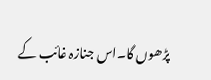پڑھوں گا۔اس جنازہ غائب کے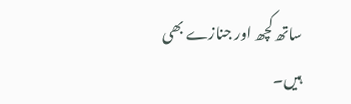ساتھ کچھ اور جنازے بھی ہیں۔